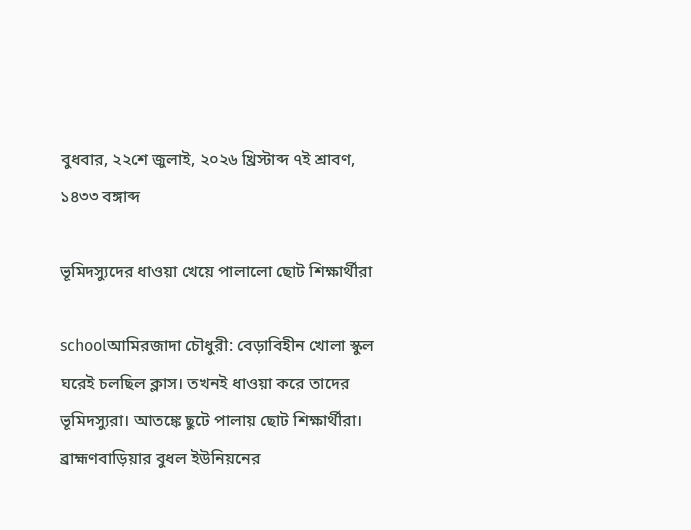বুধবার, ২২শে জুলাই, ২০২৬ খ্রিস্টাব্দ ৭ই শ্রাবণ, ১৪৩৩ বঙ্গাব্দ

ভূমিদস্যুদের ধাওয়া খেয়ে পালালো ছোট শিক্ষার্থীরা

schoolআমিরজাদা চৌধুরী: বেড়াবিহীন খোলা স্কুল ঘরেই চলছিল ক্লাস। তখনই ধাওয়া করে তাদের ভূমিদস্যুরা। আতঙ্কে ছুটে পালায় ছোট শিক্ষার্থীরা। ব্রাহ্মণবাড়িয়ার বুধল ইউনিয়নের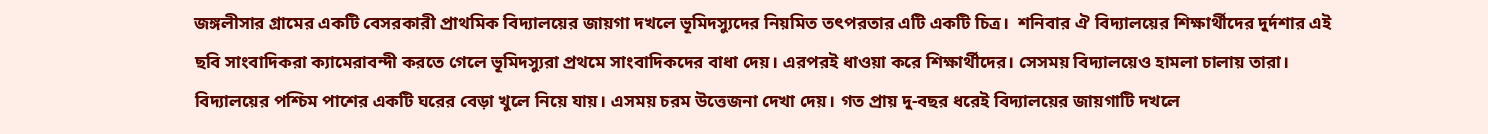জঙ্গলীসার গ্রামের একটি বেসরকারী প্রাথমিক বিদ্যালয়ের জায়গা দখলে ভূমিদস্যুদের নিয়মিত তৎপরতার এটি একটি চিত্র।  শনিবার ঐ বিদ্যালয়ের শিক্ষার্থীদের দুর্দশার এই ছবি সাংবাদিকরা ক্যামেরাবন্দী করতে গেলে ভূমিদস্যুরা প্রথমে সাংবাদিকদের বাধা দেয়। এরপরই ধাওয়া করে শিক্ষার্থীদের। সেসময় বিদ্যালয়েও হামলা চালায় তারা। বিদ্যালয়ের পশ্চিম পাশের একটি ঘরের বেড়া খুলে নিয়ে যায়। এসময় চরম উত্তেজনা দেখা দেয়। গত প্রায় দু-বছর ধরেই বিদ্যালয়ের জায়গাটি দখলে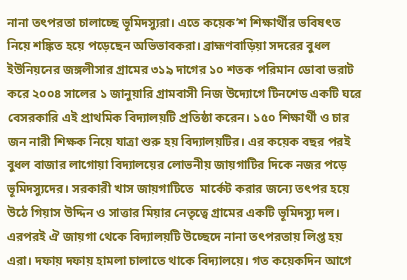নানা তৎপরতা চালাচ্ছে ভূমিদস্যুরা। এতে কয়েক’শ শিক্ষার্থীর ভবিষৎত নিয়ে শঙ্কিত হয়ে পড়েছেন অভিভাবকরা। ব্রাহ্মণবাড়িয়া সদরের বুধল ইউনিয়নের জঙ্গলীসার গ্রামের ৩১৯ দাগের ১০ শতক পরিমান ডোবা ভরাট করে ২০০৪ সালের ১ জানুয়ারি গ্রামবাসী নিজ উদ্যোগে টিনশেড একটি ঘরে বেসরকারি এই প্রাথমিক বিদ্যালয়টি প্রতিষ্ঠা করেন। ১৫০ শিক্ষার্থী ও চার জন নারী শিক্ষক নিয়ে যাত্রা শুরু হয় বিদ্যালয়টির। এর কয়েক বছর পরই বুধল বাজার লাগোয়া বিদ্যালয়ের লোভনীয় জায়গাটির দিকে নজর পড়ে ভূমিদস্যুদের। সরকারী খাস জায়গাটিতে  মার্কেট করার জন্যে তৎপর হয়ে উঠে গিয়াস উদ্দিন ও সাত্তার মিয়ার নেতৃত্বে গ্রামের একটি ভূমিদস্যু দল। এরপরই ঐ জায়গা থেকে বিদ্যালয়টি উচ্ছেদে নানা তৎপরতায় লিপ্ত হয় এরা। দফায় দফায় হামলা চালাতে থাকে বিদ্যালয়ে। গত কয়েকদিন আগে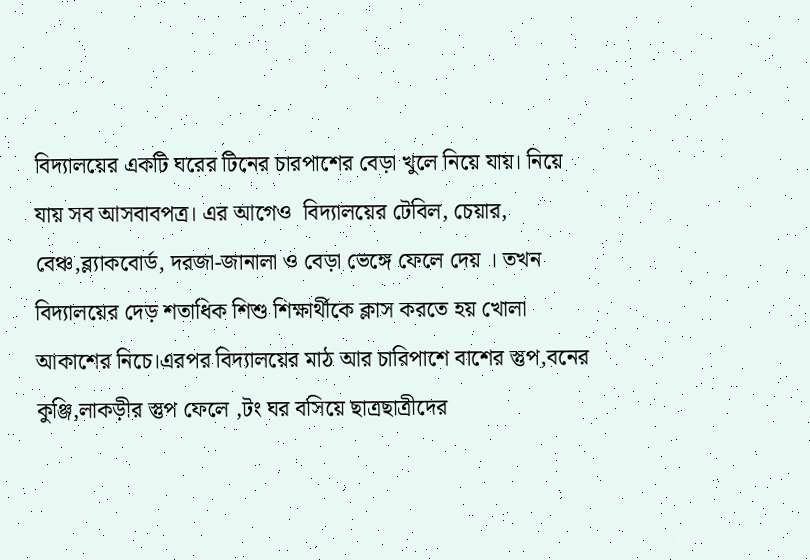বিদ্যালয়ের একটি ঘরের টিনের চারপাশের বেড়া খুলে নিয়ে যায়। নিয়ে যায় সব আসবাবপত্র। এর আগেও  বিদ্যালয়ের টেবিল, চেয়ার, বেঞ্চ,ব্ল্যাকবোর্ড, দরজা-জানালা ও বেড়া ভেঙ্গে ফেলে দেয় । তখন বিদ্যালয়ের দেড় শতাধিক শিশু শিক্ষার্থীকে ক্লাস করতে হয় খোলা আকাশের নিচে।এরপর বিদ্যালয়ের মাঠ আর চারিপাশে বাশের স্তুপ,বনের কুঞ্জি,লাকড়ীর স্তুপ ফেলে ,টং ঘর বসিয়ে ছাত্রছাত্রীদের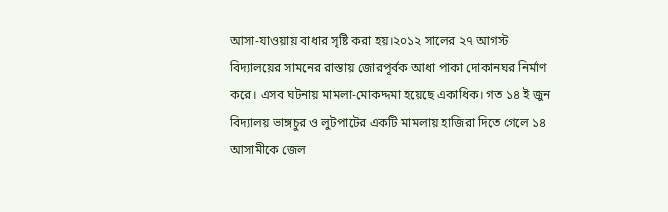আসা-যাওয়ায় বাধার সৃষ্টি করা হয়।২০১২ সালের ২৭ আগস্ট বিদ্যালয়ের সামনের রাস্তায় জোরপূর্বক আধা পাকা দোকানঘর নির্মাণ করে। এসব ঘটনায় মামলা-মোকদ্দমা হয়েছে একাধিক। গত ১৪ ই জুন বিদ্যালয় ভাঙ্গচুর ও লুটপাটের একটি মামলায় হাজিরা দিতে গেলে ১৪ আসামীকে জেল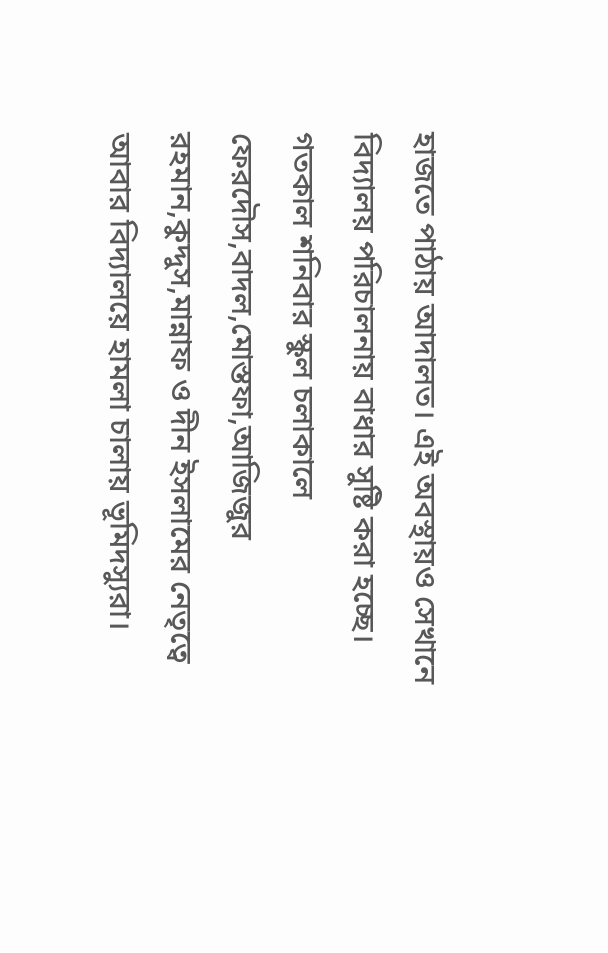হাজতে পাঠায় আদালত। এই অবস্থায়ও সেখানে বিদ্যালয় পরিচালনায় বাধার সুষ্টি করা হচ্ছে। গতকাল শনিবার স্কুল চলাকালে ফেরদৌস,বাদল,মোস্তফা,আজিজুর রহমান,কুদ্দুস,মান্নাফ ও দীন ইসলামের নেতৃত্বে আবার বিদ্যালয়ে হামলা চালায় ভূমিদস্যুরা।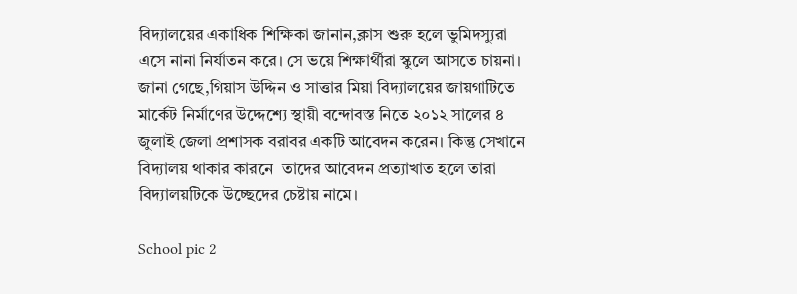বিদ্যালয়ের একাধিক শিক্ষিকা জানান,ক্লাস শুরু হলে ভুমিদস্যুরা এসে নানা নির্যাতন করে। সে ভয়ে শিক্ষার্থীরা স্কুলে আসতে চায়না। জানা গেছে,গিয়াস উদ্দিন ও সাত্তার মিয়া বিদ্যালয়ের জায়গাটিতে মার্কেট নির্মাণের উদ্দেশ্যে স্থায়ী বন্দোবস্ত নিতে ২০১২ সালের ৪ জুলাই জেলা প্রশাসক বরাবর একটি আবেদন করেন। কিন্তু সেখানে বিদ্যালয় থাকার কারনে  তাদের আবেদন প্রত্যাখাত হলে তারা বিদ্যালয়টিকে উচ্ছেদের চেষ্টায় নামে।

School pic 2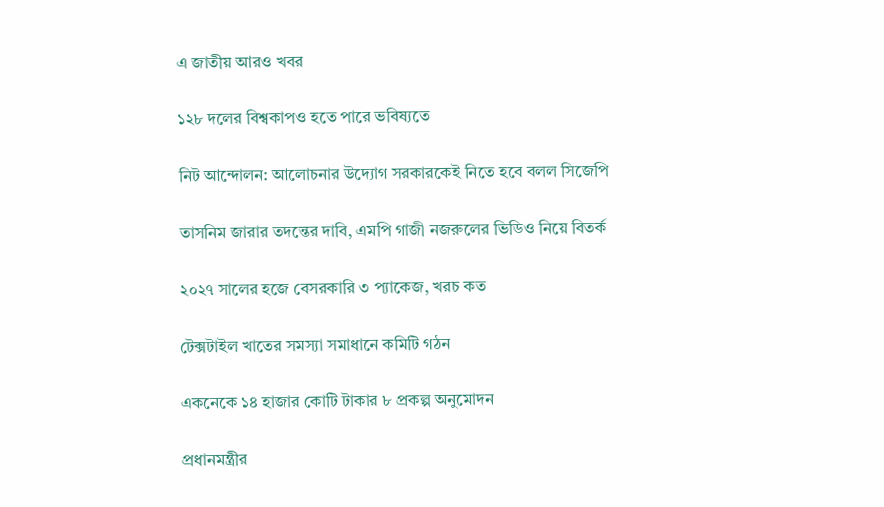এ জাতীয় আরও খবর

১২৮ দলের বিশ্বকাপও হতে পারে ভবিষ্যতে

নিট আন্দোলন: আলোচনার উদ্যোগ সরকারকেই নিতে হবে বলল সিজেপি

তাসনিম জারার তদন্তের দাবি, এমপি গাজী নজরুলের ভিডিও নিয়ে বিতর্ক

২০২৭ সালের হজে বেসরকারি ৩ প্যাকেজ, খরচ কত

টেক্সটাইল খাতের সমস্যা সমাধানে কমিটি গঠন

একনেকে ১৪ হাজার কোটি টাকার ৮ প্রকল্প অনুমোদন

প্রধানমন্ত্রীর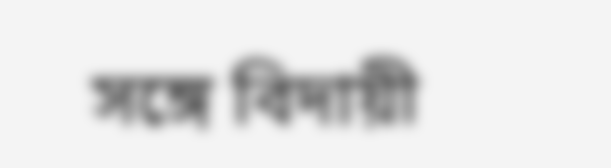সঙ্গে বিদায়ী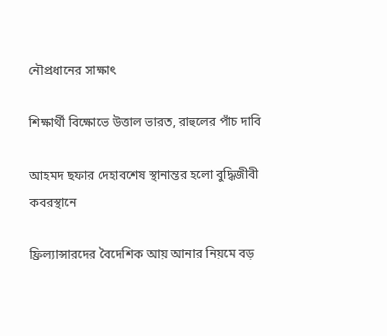নৌপ্রধানের সাক্ষাৎ

শিক্ষার্থী বিক্ষোভে উত্তাল ভারত, রাহুলের পাঁচ দাবি

আহমদ ছফার দেহাবশেষ স্থানান্তর হলো বুদ্ধিজীবী কবরস্থানে

ফ্রিল্যান্সারদের বৈদেশিক আয় আনার নিয়মে বড়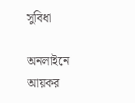সুবিধা

অনলাইনে আয়কর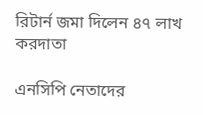রিটার্ন জমা দিলেন ৪৭ লাখ করদাতা

এনসিপি নেতাদের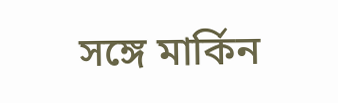সঙ্গে মার্কিন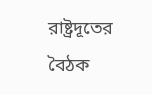রাষ্ট্রদূতের বৈঠক